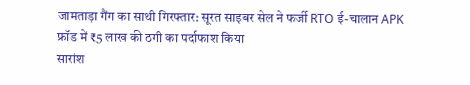जामताड़ा गैंग का साथी गिरफ्तार: सूरत साइबर सेल ने फर्जी RTO ई-चालान APK फ्रॉड में ₹5 लाख की ठगी का पर्दाफाश किया
सारांश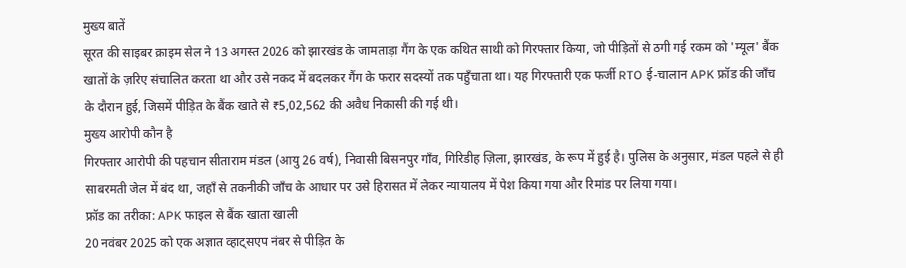मुख्य बातें
सूरत की साइबर क्राइम सेल ने 13 अगस्त 2026 को झारखंड के जामताड़ा गैंग के एक कथित साथी को गिरफ्तार किया, जो पीड़ितों से ठगी गई रकम को 'म्यूल' बैंक खातों के ज़रिए संचालित करता था और उसे नकद में बदलकर गैंग के फरार सदस्यों तक पहुँचाता था। यह गिरफ्तारी एक फर्जी RTO ई-चालान APK फ्रॉड की जाँच के दौरान हुई, जिसमें पीड़ित के बैंक खाते से ₹5,02,562 की अवैध निकासी की गई थी।
मुख्य आरोपी कौन है
गिरफ्तार आरोपी की पहचान सीताराम मंडल (आयु 26 वर्ष), निवासी बिसनपुर गाँव, गिरिडीह ज़िला, झारखंड, के रूप में हुई है। पुलिस के अनुसार, मंडल पहले से ही साबरमती जेल में बंद था, जहाँ से तकनीकी जाँच के आधार पर उसे हिरासत में लेकर न्यायालय में पेश किया गया और रिमांड पर लिया गया।
फ्रॉड का तरीका: APK फाइल से बैंक खाता खाली
20 नवंबर 2025 को एक अज्ञात व्हाट्सएप नंबर से पीड़ित के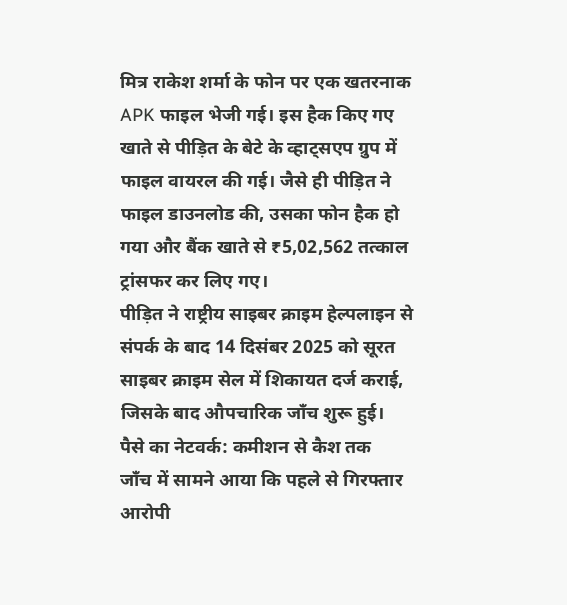मित्र राकेश शर्मा के फोन पर एक खतरनाक APK फाइल भेजी गई। इस हैक किए गए खाते से पीड़ित के बेटे के व्हाट्सएप ग्रुप में फाइल वायरल की गई। जैसे ही पीड़ित ने फाइल डाउनलोड की, उसका फोन हैक हो गया और बैंक खाते से ₹5,02,562 तत्काल ट्रांसफर कर लिए गए।
पीड़ित ने राष्ट्रीय साइबर क्राइम हेल्पलाइन से संपर्क के बाद 14 दिसंबर 2025 को सूरत साइबर क्राइम सेल में शिकायत दर्ज कराई, जिसके बाद औपचारिक जाँच शुरू हुई।
पैसे का नेटवर्क: कमीशन से कैश तक
जाँच में सामने आया कि पहले से गिरफ्तार आरोपी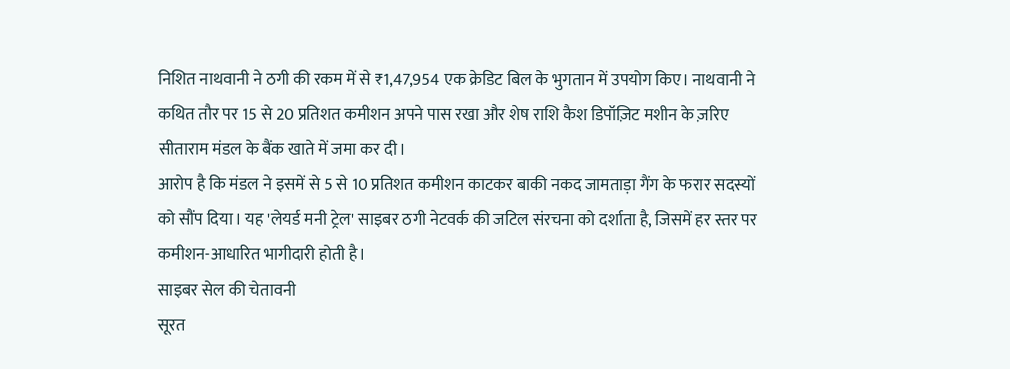निशित नाथवानी ने ठगी की रकम में से ₹1,47,954 एक क्रेडिट बिल के भुगतान में उपयोग किए। नाथवानी ने कथित तौर पर 15 से 20 प्रतिशत कमीशन अपने पास रखा और शेष राशि कैश डिपॉज़िट मशीन के ज़रिए सीताराम मंडल के बैंक खाते में जमा कर दी।
आरोप है कि मंडल ने इसमें से 5 से 10 प्रतिशत कमीशन काटकर बाकी नकद जामताड़ा गैंग के फरार सदस्यों को सौंप दिया। यह 'लेयर्ड मनी ट्रेल' साइबर ठगी नेटवर्क की जटिल संरचना को दर्शाता है, जिसमें हर स्तर पर कमीशन-आधारित भागीदारी होती है।
साइबर सेल की चेतावनी
सूरत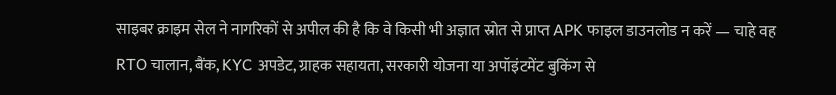साइबर क्राइम सेल ने नागरिकों से अपील की है कि वे किसी भी अज्ञात स्रोत से प्राप्त APK फाइल डाउनलोड न करें — चाहे वह RTO चालान, बैंक, KYC अपडेट, ग्राहक सहायता, सरकारी योजना या अपॉइंटमेंट बुकिंग से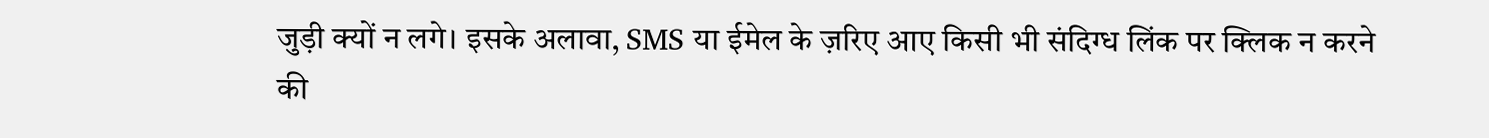जुड़ी क्यों न लगे। इसके अलावा, SMS या ईमेल के ज़रिए आए किसी भी संदिग्ध लिंक पर क्लिक न करने की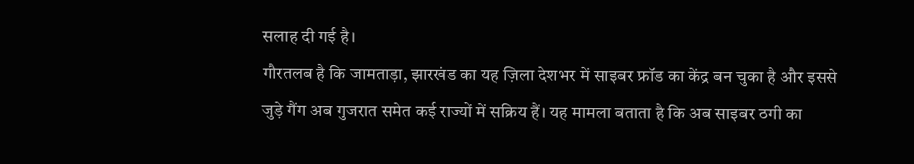सलाह दी गई है।
गौरतलब है कि जामताड़ा, झारखंड का यह ज़िला देशभर में साइबर फ्रॉड का केंद्र बन चुका है और इससे जुड़े गैंग अब गुजरात समेत कई राज्यों में सक्रिय हैं। यह मामला बताता है कि अब साइबर ठगी का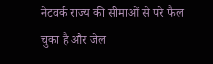नेटवर्क राज्य की सीमाओं से परे फैल चुका है और जेल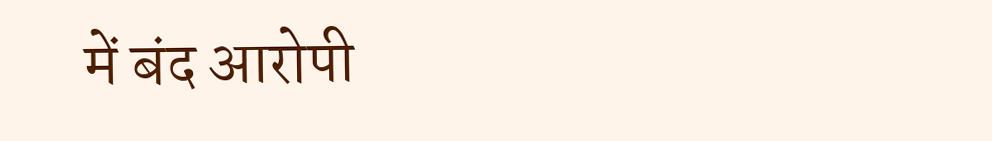में बंद आरोपी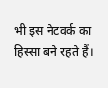भी इस नेटवर्क का हिस्सा बने रहते हैं।